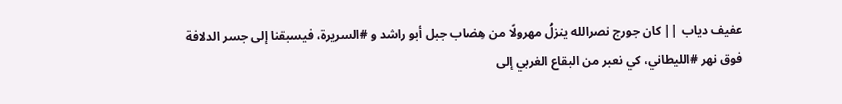عفيف دياب || كان جورج نصرالله ينزلُ مهرولًا من هِضاب جبل أبو راشد و #السريرة، فيسبقنا إلى جسر الدلافة فوق نهر #الليطاني، كي نعبر من البقاع الغربي إلى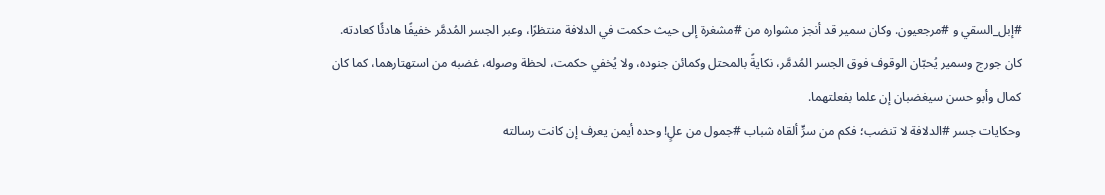#إبل_السقي و #مرجعيون. وكان سمير قد أنجز مشواره من #مشغرة إلى حيث حكمت في الدلافة منتظرًا، وعبر الجسر المُدمَّر خفيفًا هادئًا كعادته.
كان جورج وسمير يُحبّان الوقوف فوق الجسر المُدمَّر، نكايةً بالمحتل وكمائن جنوده، ولا يُخفي حكمت، لحظة وصوله، غضبه من استهتارهما، كما كان كمال وأبو حسن سيغضبان إن علما بفعلتهما.
وحكايات جسر #الدلافة لا تنضب؛ فكم من سرٍّ ألقاه شباب #جمول من علٍ! وحده أيمن يعرف إن كانت رسالته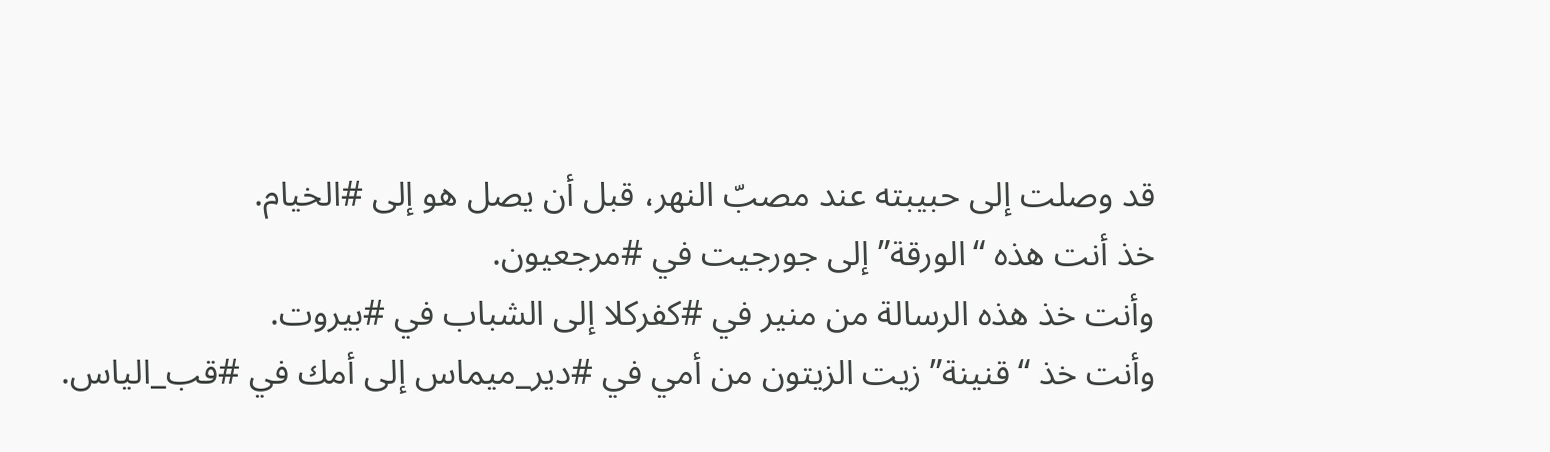قد وصلت إلى حبيبته عند مصبّ النهر، قبل أن يصل هو إلى #الخيام.
خذ أنت هذه “الورقة” إلى جورجيت في #مرجعيون.
وأنت خذ هذه الرسالة من منير في #كفركلا إلى الشباب في #بيروت.
وأنت خذ “قنينة” زيت الزيتون من أمي في #دير_ميماس إلى أمك في #قب_الياس.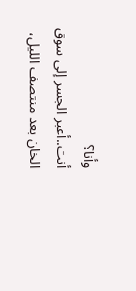وأنا؟
أنت..أعبر الجسر إلى سوق الخان بعد منتصف الليل،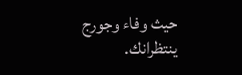حيث وفاء وجورج ينتظرانك.